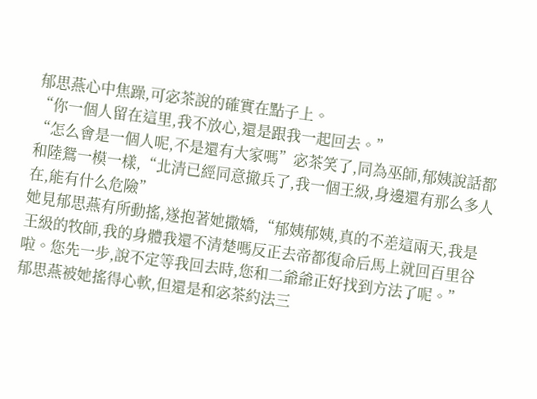郁思燕心中焦躁,可宓茶說的確實在點子上。
“你一個人留在這里,我不放心,還是跟我一起回去。”
“怎么會是一個人呢,不是還有大家嗎”宓茶笑了,同為巫師,郁姨說話都和陸鴛一模一樣,“北清已經同意撤兵了,我一個王級,身邊還有那么多人在,能有什么危險”
她見郁思燕有所動搖,遂抱著她撒嬌,“郁姨郁姨,真的不差這兩天,我是王級的牧師,我的身體我還不清楚嗎反正去帝都復命后馬上就回百里谷啦。您先一步,說不定等我回去時,您和二爺爺正好找到方法了呢。”
郁思燕被她搖得心軟,但還是和宓茶約法三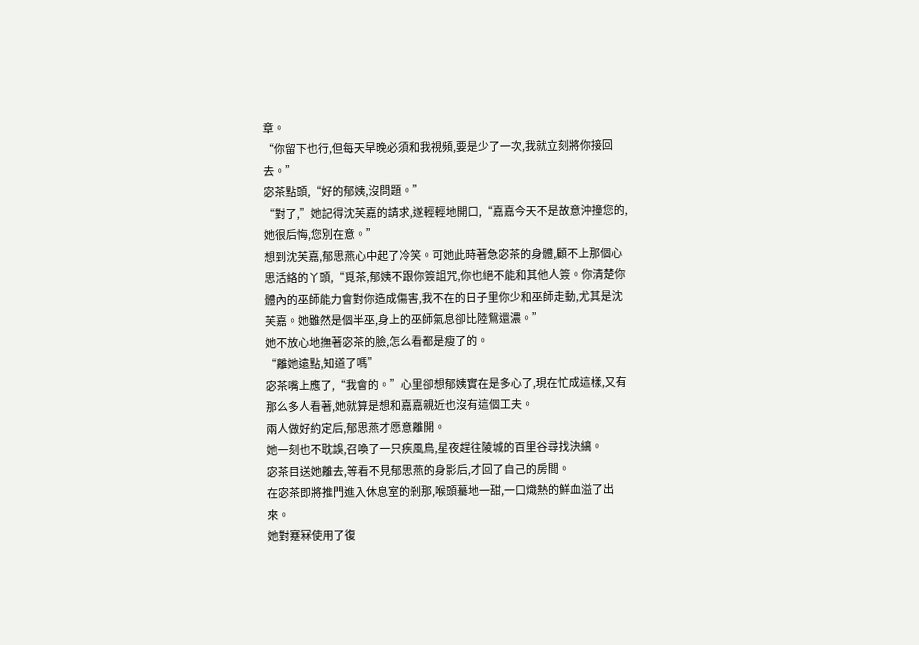章。
“你留下也行,但每天早晚必須和我視頻,要是少了一次,我就立刻將你接回去。”
宓茶點頭,“好的郁姨,沒問題。”
“對了,”她記得沈芙嘉的請求,遂輕輕地開口,“嘉嘉今天不是故意沖撞您的,她很后悔,您別在意。”
想到沈芙嘉,郁思燕心中起了冷笑。可她此時著急宓茶的身體,顧不上那個心思活絡的丫頭,“覓茶,郁姨不跟你簽詛咒,你也絕不能和其他人簽。你清楚你體內的巫師能力會對你造成傷害,我不在的日子里你少和巫師走動,尤其是沈芙嘉。她雖然是個半巫,身上的巫師氣息卻比陸鴛還濃。”
她不放心地撫著宓茶的臉,怎么看都是瘦了的。
“離她遠點,知道了嗎”
宓茶嘴上應了,“我會的。”心里卻想郁姨實在是多心了,現在忙成這樣,又有那么多人看著,她就算是想和嘉嘉親近也沒有這個工夫。
兩人做好約定后,郁思燕才愿意離開。
她一刻也不耽誤,召喚了一只疾風鳥,星夜趕往陵城的百里谷尋找決縭。
宓茶目送她離去,等看不見郁思燕的身影后,才回了自己的房間。
在宓茶即將推門進入休息室的剎那,喉頭驀地一甜,一口熾熱的鮮血溢了出來。
她對蹇冧使用了復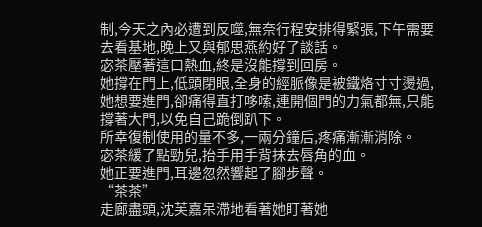制,今天之內必遭到反噬,無奈行程安排得緊張,下午需要去看基地,晚上又與郁思燕約好了談話。
宓茶壓著這口熱血,終是沒能撐到回房。
她撐在門上,低頭閉眼,全身的經脈像是被鐵烙寸寸燙過,她想要進門,卻痛得直打哆嗦,連開個門的力氣都無,只能撐著大門,以免自己跪倒趴下。
所幸復制使用的量不多,一兩分鐘后,疼痛漸漸消除。
宓茶緩了點勁兒,抬手用手背抹去唇角的血。
她正要進門,耳邊忽然響起了腳步聲。
“茶茶”
走廊盡頭,沈芙嘉呆滯地看著她盯著她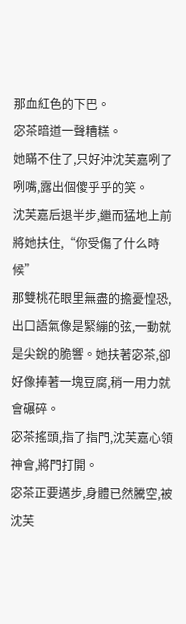那血紅色的下巴。
宓茶暗道一聲糟糕。
她瞞不住了,只好沖沈芙嘉咧了咧嘴,露出個傻乎乎的笑。
沈芙嘉后退半步,繼而猛地上前將她扶住,“你受傷了什么時候”
那雙桃花眼里無盡的擔憂惶恐,出口語氣像是緊繃的弦,一動就是尖銳的脆響。她扶著宓茶,卻好像捧著一塊豆腐,稍一用力就會碾碎。
宓茶搖頭,指了指門,沈芙嘉心領神會,將門打開。
宓茶正要邁步,身體已然騰空,被沈芙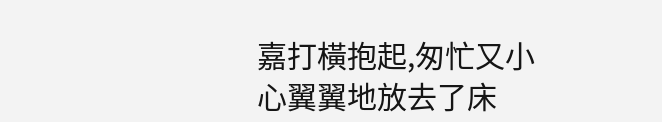嘉打橫抱起,匆忙又小心翼翼地放去了床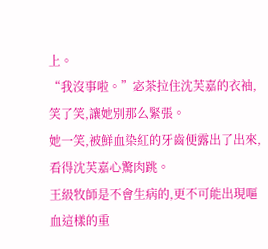上。
“我沒事啦。”宓茶拉住沈芙嘉的衣袖,笑了笑,讓她別那么緊張。
她一笑,被鮮血染紅的牙齒便露出了出來,看得沈芙嘉心驚肉跳。
王級牧師是不會生病的,更不可能出現嘔血這樣的重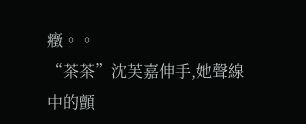癥。。
“茶茶”沈芙嘉伸手,她聲線中的顫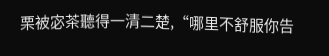栗被宓茶聽得一清二楚,“哪里不舒服你告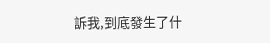訴我,到底發生了什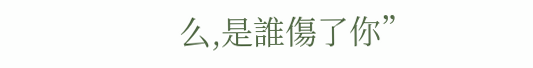么,是誰傷了你”